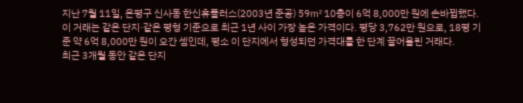지난 7월 11일, 은평구 신사동 한신휴플러스(2003년 준공) 59㎡ 10층이 6억 8,000만 원에 손바뀜했다.
이 거래는 같은 단지·같은 평형 기준으로 최근 1년 사이 가장 높은 가격이다. 평당 3,762만 원으로, 18평 기준 약 6억 8,000만 원이 오간 셈인데, 평소 이 단지에서 형성되던 가격대를 한 단계 끌어올린 거래다.
최근 3개월 동안 같은 단지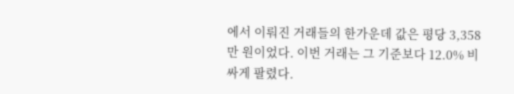에서 이뤄진 거래들의 한가운데 값은 평당 3,358만 원이었다. 이번 거래는 그 기준보다 12.0% 비싸게 팔렸다.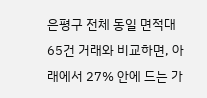은평구 전체 동일 면적대 65건 거래와 비교하면, 아래에서 27% 안에 드는 가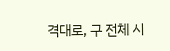격대로, 구 전체 시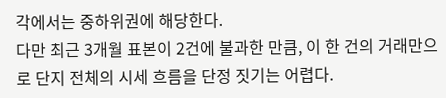각에서는 중하위권에 해당한다.
다만 최근 3개월 표본이 2건에 불과한 만큼, 이 한 건의 거래만으로 단지 전체의 시세 흐름을 단정 짓기는 어렵다.